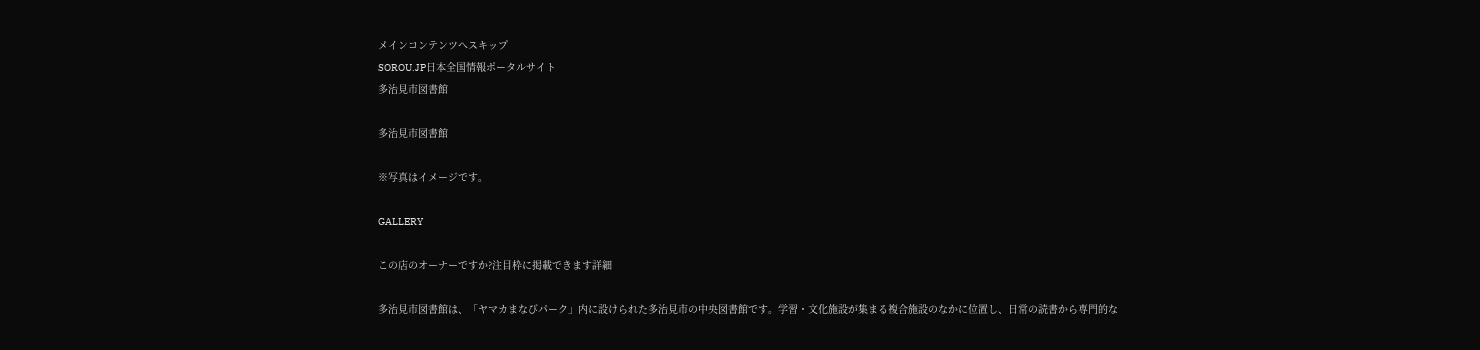メインコンテンツへスキップ
SOROU.JP日本全国情報ポータルサイト
多治見市図書館

多治見市図書館

※写真はイメージです。

GALLERY

この店のオーナーですか?注目枠に掲載できます詳細

多治見市図書館は、「ヤマカまなびパーク」内に設けられた多治見市の中央図書館です。学習・文化施設が集まる複合施設のなかに位置し、日常の読書から専門的な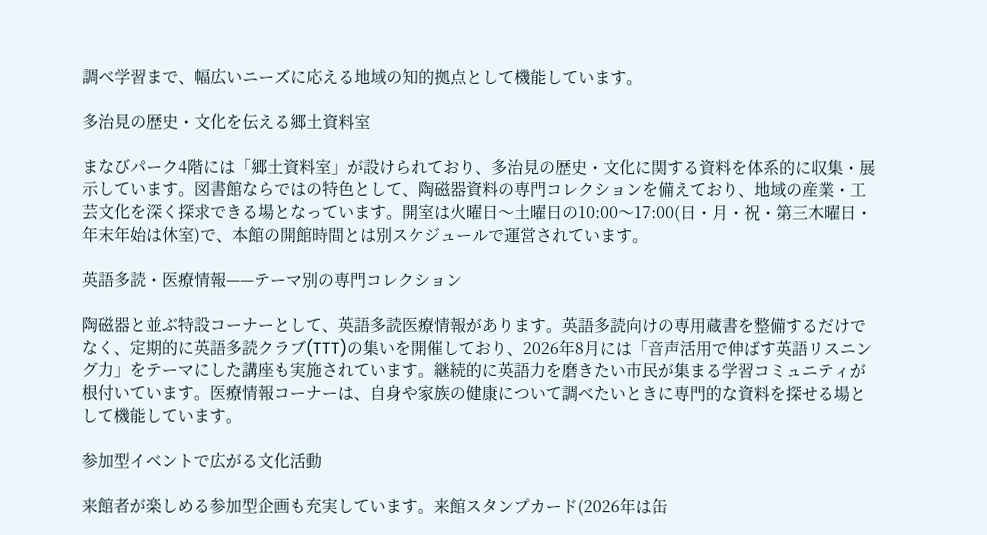調べ学習まで、幅広いニーズに応える地域の知的拠点として機能しています。

多治見の歴史・文化を伝える郷土資料室

まなびパーク4階には「郷土資料室」が設けられており、多治見の歴史・文化に関する資料を体系的に収集・展示しています。図書館ならではの特色として、陶磁器資料の専門コレクションを備えており、地域の産業・工芸文化を深く探求できる場となっています。開室は火曜日〜土曜日の10:00〜17:00(日・月・祝・第三木曜日・年末年始は休室)で、本館の開館時間とは別スケジュールで運営されています。

英語多読・医療情報——テーマ別の専門コレクション

陶磁器と並ぶ特設コーナーとして、英語多読医療情報があります。英語多読向けの専用蔵書を整備するだけでなく、定期的に英語多読クラブ(TTT)の集いを開催しており、2026年8月には「音声活用で伸ばす英語リスニング力」をテーマにした講座も実施されています。継続的に英語力を磨きたい市民が集まる学習コミュニティが根付いています。医療情報コーナーは、自身や家族の健康について調べたいときに専門的な資料を探せる場として機能しています。

参加型イベントで広がる文化活動

来館者が楽しめる参加型企画も充実しています。来館スタンプカード(2026年は缶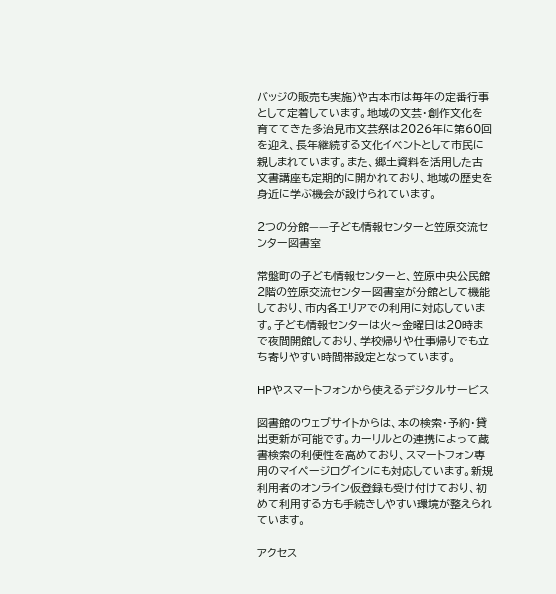バッジの販売も実施)や古本市は毎年の定番行事として定着しています。地域の文芸・創作文化を育ててきた多治見市文芸祭は2026年に第60回を迎え、長年継続する文化イベントとして市民に親しまれています。また、郷土資料を活用した古文書講座も定期的に開かれており、地域の歴史を身近に学ぶ機会が設けられています。

2つの分館——子ども情報センターと笠原交流センター図書室

常盤町の子ども情報センターと、笠原中央公民館2階の笠原交流センター図書室が分館として機能しており、市内各エリアでの利用に対応しています。子ども情報センターは火〜金曜日は20時まで夜間開館しており、学校帰りや仕事帰りでも立ち寄りやすい時間帯設定となっています。

HPやスマートフォンから使えるデジタルサービス

図書館のウェブサイトからは、本の検索・予約・貸出更新が可能です。カーリルとの連携によって蔵書検索の利便性を高めており、スマートフォン専用のマイページログインにも対応しています。新規利用者のオンライン仮登録も受け付けており、初めて利用する方も手続きしやすい環境が整えられています。

アクセス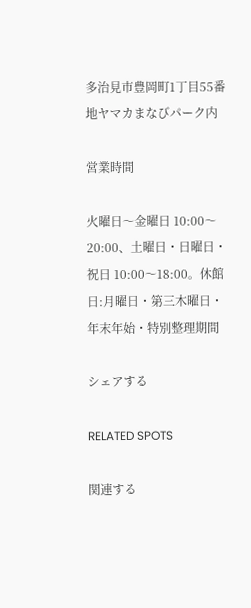多治見市豊岡町1丁目55番地ヤマカまなびパーク内

営業時間

火曜日〜金曜日 10:00〜20:00、土曜日・日曜日・祝日 10:00〜18:00。休館日:月曜日・第三木曜日・年末年始・特別整理期間

シェアする

RELATED SPOTS

関連する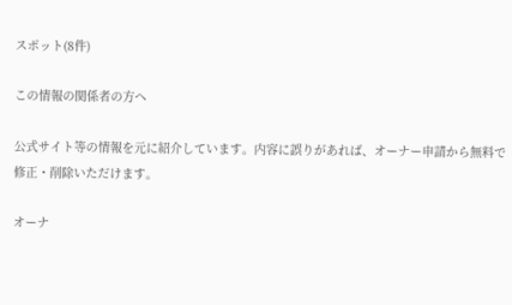スポット(8件)

この情報の関係者の方へ

公式サイト等の情報を元に紹介しています。内容に誤りがあれば、オーナー申請から無料で修正・削除いただけます。

オーナ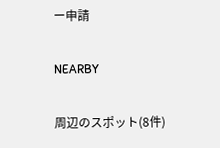ー申請

NEARBY

周辺のスポット(8件)